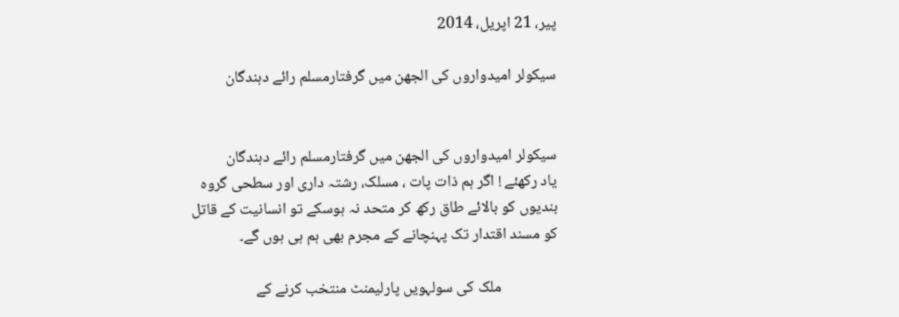پیر، 21 اپریل، 2014

سیکولر امیدواروں کی الجھن میں گرفتارمسلم رائے دہندگان


سیکولر امیدواروں کی الجھن میں گرفتارمسلم رائے دہندگان
یاد رکھئے ! اگر ہم ذات پات ، مسلک، رشتہ داری اور سطحی گروہ بندیوں کو بالائے طاق رکھ کر متحد نہ ہوسکے تو انسانیت کے قاتل کو مسند اقتدار تک پہنچانے کے مجرم بھی ہم ہی ہوں گے۔

                ملک کی سولہویں پارلیمنٹ منتخب کرنے کے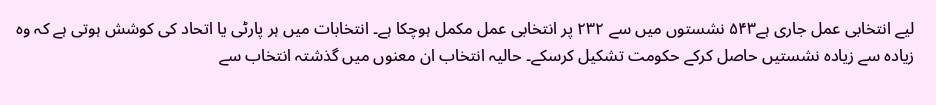لیے انتخابی عمل جاری ہے۵۴۳ نشستوں میں سے ۲۳۲ پر انتخابی عمل مکمل ہوچکا ہے۔ انتخابات میں ہر پارٹی یا اتحاد کی کوشش ہوتی ہے کہ وہ زیادہ سے زیادہ نشستیں حاصل کرکے حکومت تشکیل کرسکے۔ حالیہ انتخاب ان معنوں میں گذشتہ انتخاب سے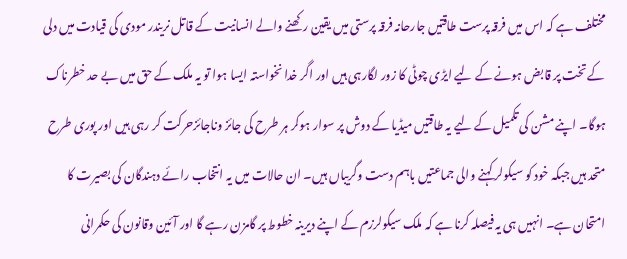مختلف ہے کہ اس میں فرقہ پرست طاقتیں جارحانہ فرقہ پرستی میں یقین رکھنے والے انسانیت کے قاتل نریندر مودی کی قیادت میں دلی کے تخت پر قابض ہونے کے لیے ایڑی چوٹی کا زور لگارہی ہیں اور اگر خدا نخواستہ ایسا ہوا تو یہ ملک کے حق میں بے حد خطرناک ہوگا۔ اپنے مشن کی تکمیل کے لیے یہ طاقتیں میڈیا کے دوش پر سوار ہوکر ہر طرح کی جائز وناجائزحرکت کر رہی ہیں اور پوری طرح متحد ہیں جبکہ خود کو سیکولر کہنے والی جماعتیں باہم دست وگریباں ہیں۔ ان حالات میں یہ انتخاب رائے دہندگان کی بصیرت کا امتحان ہے۔ انہیں ہی یہ فیصلہ کرنا ہے کہ ملک سیکولرزم کے اپنے دیرینہ خطوط پر گامزن رہے گا اور آئین وقانون کی حکمرانی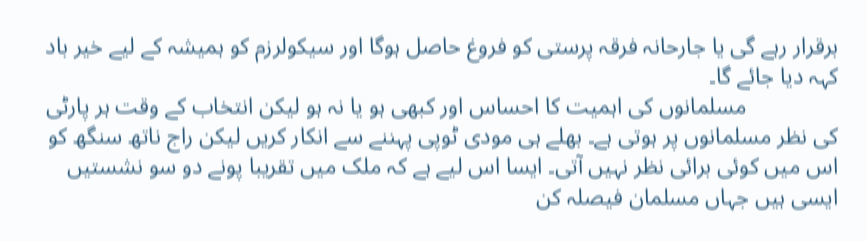برقرار رہے گی یا جارحانہ فرقہ پرستی کو فروغ حاصل ہوگا اور سیکولرزم کو ہمیشہ کے لیے خیر باد کہہ دیا جائے گا۔
                مسلمانوں کی اہمیت کا احساس اور کبھی ہو یا نہ ہو لیکن انتخاب کے وقت ہر پارٹی کی نظر مسلمانوں پر ہوتی ہے۔ بھلے ہی مودی ٹوپی پہننے سے انکار کریں لیکن راج ناتھ سنگھ کو اس میں کوئی برائی نظر نہیں آتی۔ ایسا اس لیے ہے کہ ملک میں تقریبا پونے دو سو نشستیں ایسی ہیں جہاں مسلمان فیصلہ کن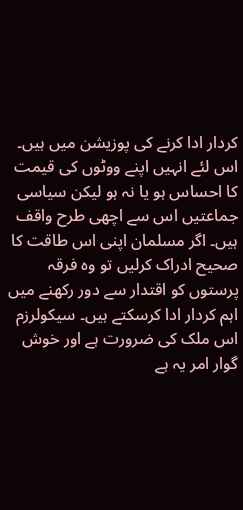کردار ادا کرنے کی پوزیشن میں ہیں۔ اس لئے انہیں اپنے ووٹوں کی قیمت کا احساس ہو یا نہ ہو لیکن سیاسی جماعتیں اس سے اچھی طرح واقف ہیں۔ اگر مسلمان اپنی اس طاقت کا صحیح ادراک کرلیں تو وہ فرقہ پرستوں کو اقتدار سے دور رکھنے میں اہم کردار ادا کرسکتے ہیں۔ سیکولرزم اس ملک کی ضرورت ہے اور خوش گوار امر یہ ہے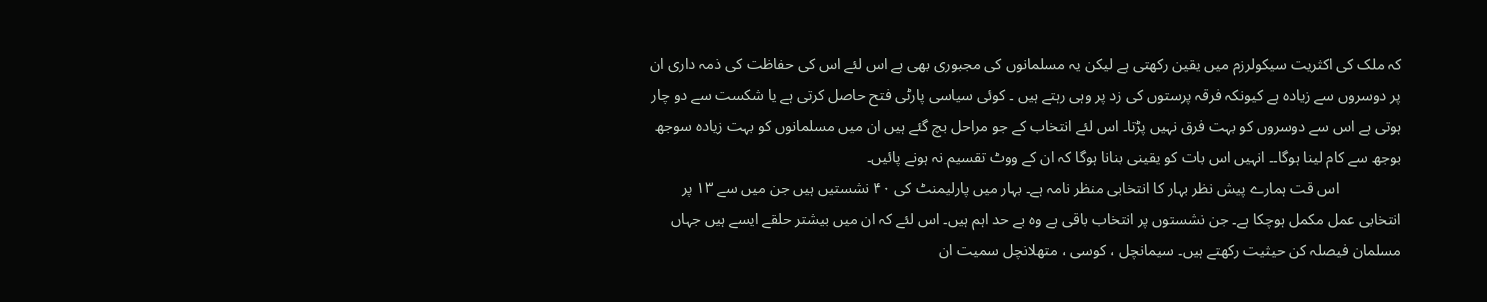کہ ملک کی اکثریت سیکولرزم میں یقین رکھتی ہے لیکن یہ مسلمانوں کی مجبوری بھی ہے اس لئے اس کی حفاظت کی ذمہ داری ان پر دوسروں سے زیادہ ہے کیونکہ فرقہ پرستوں کی زد پر وہی رہتے ہیں ۔ کوئی سیاسی پارٹی فتح حاصل کرتی ہے یا شکست سے دو چار ہوتی ہے اس سے دوسروں کو بہت فرق نہیں پڑتا۔ اس لئے انتخاب کے جو مراحل بچ گئے ہیں ان میں مسلمانوں کو بہت زیادہ سوجھ بوجھ سے کام لینا ہوگا۔۔ انہیں اس بات کو یقینی بنانا ہوگا کہ ان کے ووٹ تقسیم نہ ہونے پائیں۔
                اس قت ہمارے پیش نظر بہار کا انتخابی منظر نامہ ہے۔ بہار میں پارلیمنٹ کی ۴۰ نشستیں ہیں جن میں سے ۱۳ پر انتخابی عمل مکمل ہوچکا ہے۔ جن نشستوں پر انتخاب باقی ہے وہ بے حد اہم ہیں۔ اس لئے کہ ان میں بیشتر حلقے ایسے ہیں جہاں مسلمان فیصلہ کن حیثیت رکھتے ہیں۔ سیمانچل ، کوسی ، متھلانچل سمیت ان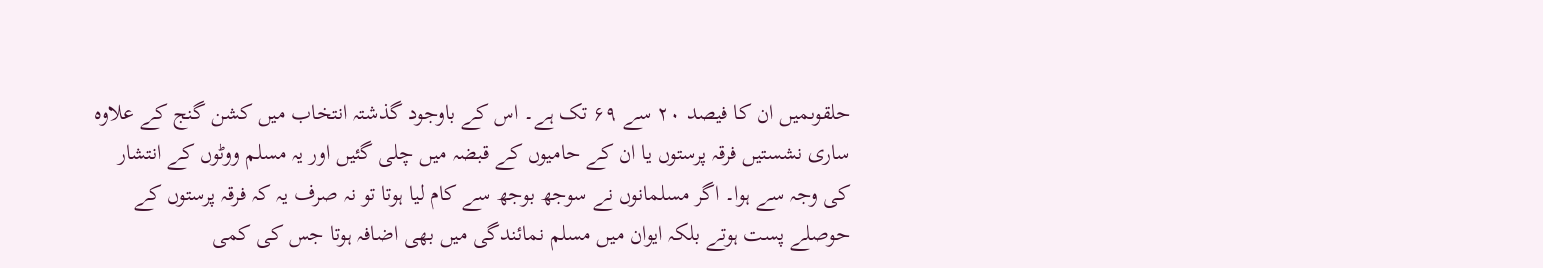حلقوںمیں ان کا فیصد ۲۰ سے ۶۹ تک ہے۔ اس کے باوجود گذشتہ انتخاب میں کشن گنج کے علاوہ ساری نشستیں فرقہ پرستوں یا ان کے حامیوں کے قبضہ میں چلی گئیں اور یہ مسلم ووٹوں کے انتشار کی وجہ سے ہوا۔ اگر مسلمانوں نے سوجھ بوجھ سے کام لیا ہوتا تو نہ صرف یہ کہ فرقہ پرستوں کے حوصلے پست ہوتے بلکہ ایوان میں مسلم نمائندگی میں بھی اضافہ ہوتا جس کی کمی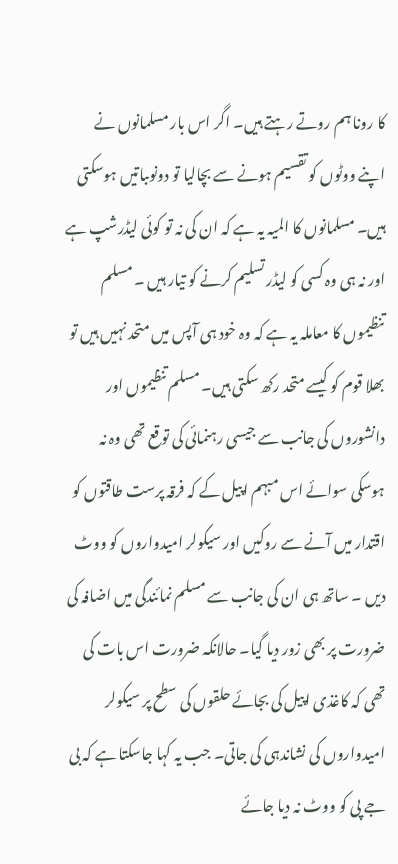کا رونا ہم روتے رہتے ہیں۔ اگر اس بار مسلمانوں نے اپنے ووٹوں کو تقسیم ہونے سے بچالیا تو دونوںباتیں ہوسکتی ہیں۔ مسلمانوں کا المیہ یہ ہے کہ ان کی نہ تو کوئی لیڈرشپ ہے اور نہ ہی وہ کسی کو لیڈر تسلیم کرنے کو تیار ہیں ۔ مسلم تنظیموں کا معاملہ یہ ہے کہ وہ خود ہی آپس میں متحد نہیں ہیں تو بھلا قوم کو کیسے متحد رکھ سکتی ہیں۔ مسلم تنظیموں اور دانشوروں کی جانب سے جیسی رہنمائی کی توقع تھی وہ نہ ہوسکی سوائے اس مبہم اپیل کے کہ فرقہ پرست طاقتوں کو اقتدار میں آنے سے روکیں اور سیکولر امیدواروں کو ووٹ دیں ۔ ساتھ ہی ان کی جانب سے مسلم نمائندگی میں اضافہ کی ضرورت پر بھی زور دیا گیا۔ حالانکہ ضرورت اس بات کی تھی کہ کاغذی اپیل کی بجائے حلقوں کی سطح پر سیکولر امیدواروں کی نشاندہی کی جاتی۔ جب یہ کہا جاسکتا ہے کہ بی جے پی کو ووٹ نہ دیا جائے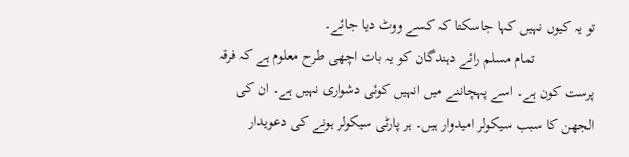تو یہ کیوں نہیں کہا جاسکتا کہ کسے ووٹ دیا جائے۔
                تمام مسلم رائے دہندگان کو یہ بات اچھی طرح معلوم ہے کہ فرقہ پرست کون ہے۔ اسے پہچاننے میں انہیں کوئی دشواری نہیں ہے۔ ان کی الجھن کا سبب سیکولر امیدوار ہیں۔ ہر پارٹی سیکولر ہونے کی دعویدار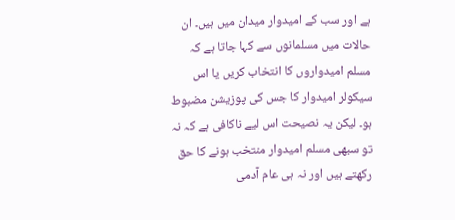ہے اور سب کے امیدوار میدان میں ہیں۔ ان حالات میں مسلمانوں سے کہا جاتا ہے کہ مسلم امیدواروں کا انتخاب کریں یا اس سیکولر امیدوار کا جس کی پوزیشن مضبوط ہو۔ لیکن یہ نصیحت اس لیے ناکافی ہے کہ نہ تو سبھی مسلم امیدوار منتخب ہونے کا حق رکھتے ہیں اور نہ ہی عام آدمی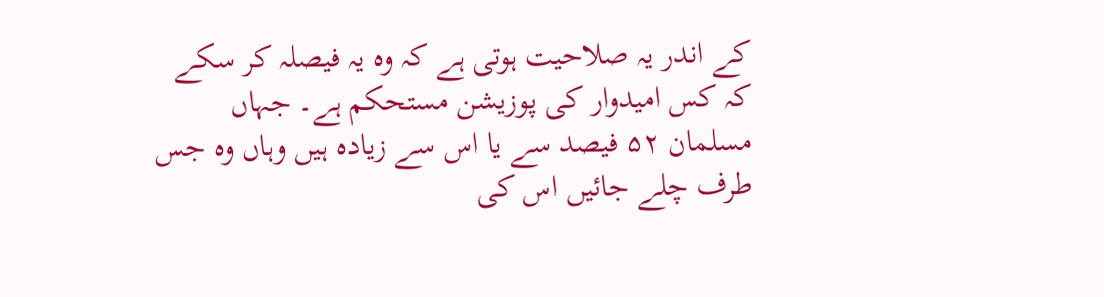کے اندر یہ صلاحیت ہوتی ہے کہ وہ یہ فیصلہ کر سکے کہ کس امیدوار کی پوزیشن مستحکم ہے۔ جہاں مسلمان ۵۲ فیصد سے یا اس سے زیادہ ہیں وہاں وہ جس طرف چلے جائیں اس کی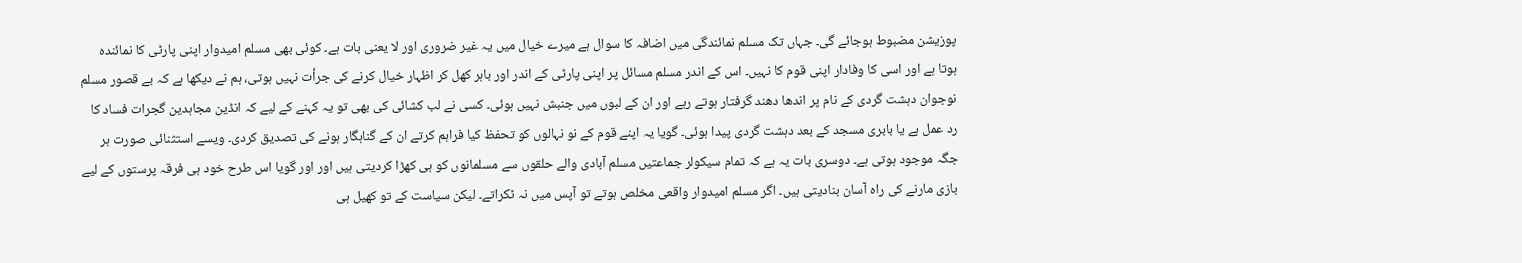پوزیشن مضبوط ہوجائے گی۔ جہاں تک مسلم نمائندگی میں اضافہ کا سوال ہے میرے خیال میں یہ غیر ضروری اور لا یعنی بات ہے۔ کوئی بھی مسلم امیدوار اپنی پارٹی کا نمائندہ ہوتا ہے اور اسی کا وفادار اپنی قوم کا نہیں۔ اس کے اندر مسلم مسائل پر اپنی پارٹی کے اندر اور باہر کھل کر اظہار خیال کرنے کی جرأت نہیں ہوتی، ہم نے دیکھا ہے کہ بے قصور مسلم نوجوان دہشت گردی کے نام پر اندھا دھند گرفتار ہوتے رہے اور ان کے لبوں میں جنبش نہیں ہوئی۔ کسی نے لب کشائی کی بھی تو یہ کہنے کے لیے کہ انڈین مجاہدین گجرات فساد کا رد عمل ہے یا بابری مسجد کے بعد دہشت گردی پیدا ہوئی۔ گویا یہ اپنے قوم کے نو نہالوں کو تحفظ کیا فراہم کرتے ان کے گناہگار ہونے کی تصدیق کردی۔ ویسے استثنائی صورت ہر جگہ موجود ہوتی ہے۔ دوسری بات یہ ہے کہ تمام سیکولر جماعتیں مسلم آبادی والے حلقوں سے مسلمانوں کو ہی کھڑا کردیتی ہیں اور اور گویا اس طرح خود ہی فرقہ پرستوں کے لیے بازی مارنے کی راہ آسان بنادیتی ہیں۔ اگر مسلم امیدوار واقعی مخلص ہوتے تو آپس میں نہ ٹکراتے۔ لیکن سیاست کے تو کھیل ہی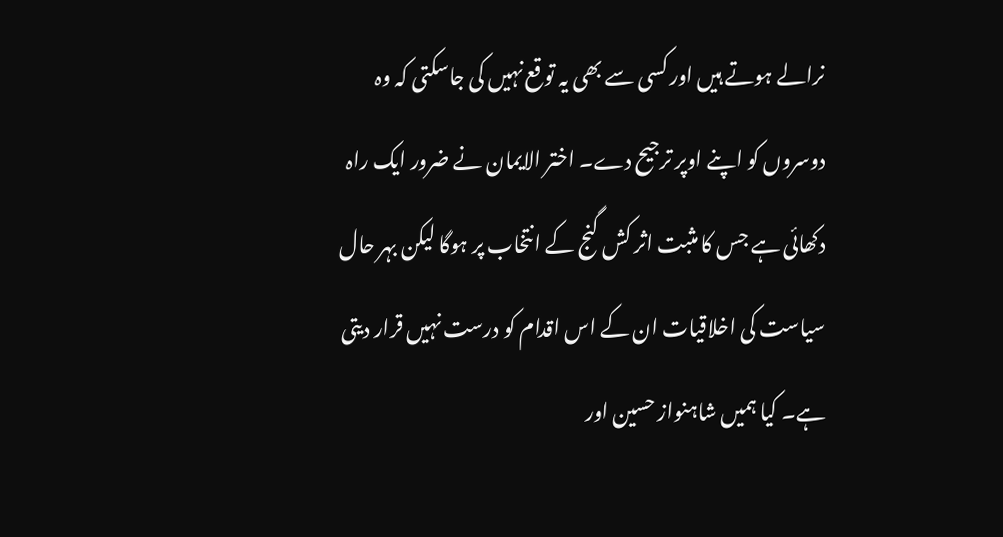نرالے ہوتے ہیں اور کسی سے بھی یہ توقع نہیں کی جاسکتی کہ وہ دوسروں کو اپنے اوپر ترجیح دے۔ اختر الایمان نے ضرور ایک راہ دکھائی ہے جس کا مثبت اثر کش گنج کے انتخاب پر ہوگا لیکن بہر حال سیاست کی اخلاقیات ان کے اس اقدام کو درست نہیں قرار دیتی ہے۔ کیا ہمیں شاہنواز حسین اور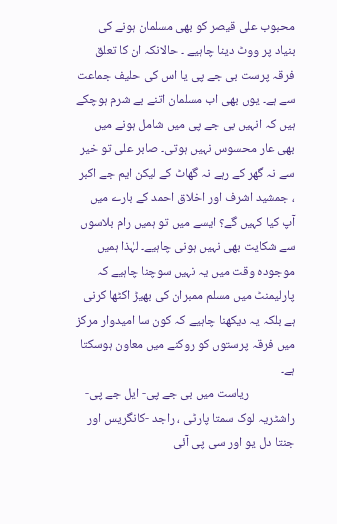محبوب علی قیصر کو بھی مسلمان ہونے کی بنیاد پر ووٹ دینا چاہیے ۔ حالانکہ ان کا تعلق فرقہ پرست بی جے پی یا اس کی حلیف جماعت سے ہے۔ یوں بھی اب مسلمان اتنے بے شرم ہوچکے ہیں کہ انہیں بی جے پی میں شامل ہونے میں بھی عار محسوس نہیں ہوتی۔ صابر علی تو خیر سے نہ گھر کے رہے نہ گھاٹ کے لیکن ایم جے اکبر ، جمشید اشرف اور اخلاق احمد کے بارے میں آپ کیا کہیں گے؟ ایسے میں تو ہمیں رام بلاسوں سے شکایت بھی نہیں ہونی چاہیے۔ لہٰذا ہمیں موجودہ وقت میں یہ نہیں سوچنا چاہیے کہ پارلیمنٹ میں مسلم ممبران کی بھیڑ اکٹھا کرنی ہے بلکہ یہ دیکھنا چاہیے کہ کون سا امیدوار مرکز میں فرقہ پرستوں کو روکنے میں معاون ہوسکتا ہے۔
                ریاست میں بی جے پی- ایل جے پی-راشٹریہ لوک سمتا پارٹی ، راجد -کانگریس اور جنتا دل یو اور سی پی آئی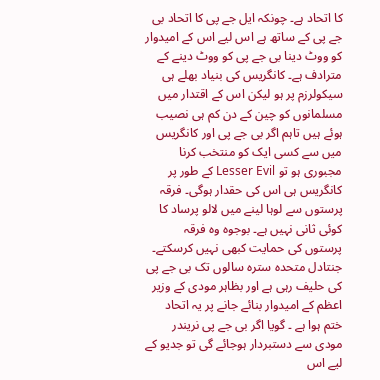کا اتحاد ہے۔ چونکہ ایل جے پی کا اتحاد بی جے پی کے ساتھ ہے اس لیے اس کے امیدوار کو ووٹ دینا بی جے پی کو ووٹ دینے کے مترادف ہے۔ کانگریس کی بنیاد بھلے ہی سیکولرزم پر ہو لیکن اس کے اقتدار میں مسلمانوں کو چین کے دن کم ہی نصیب ہوئے ہیں تاہم اگر بی جے پی اور کانگریس میں سے کسی ایک کو منتخب کرنا مجبوری ہو تو Lesser Evil کے طور پر کانگریس ہی اس کی حقدار ہوگی۔ فرقہ پرستوں سے لوہا لینے میں لالو پرساد کا کوئی ثانی نہیں ہے۔ بوجوہ وہ فرقہ پرستوں کی حمایت کبھی نہیں کرسکتے۔ جنتادل متحدہ سترہ سالوں تک بی جے پی کی حلیف رہی ہے اور بظاہر مودی کے وزیر اعظم کے امیدوار بنائے جانے پر یہ اتحاد ختم ہوا ہے ۔ گویا اگر بی جے پی نریندر مودی سے دستبردار ہوجائے گی تو جدیو کے لیے اس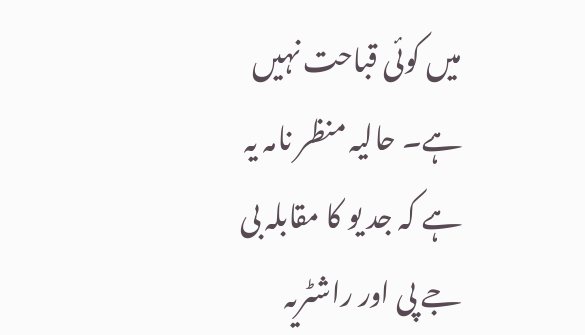میں کوئی قباحت نہیں ہے۔ حالیہ منظر نامہ یہ ہے کہ جد یو کا مقابلہ بی جے پی اور راشٹریہ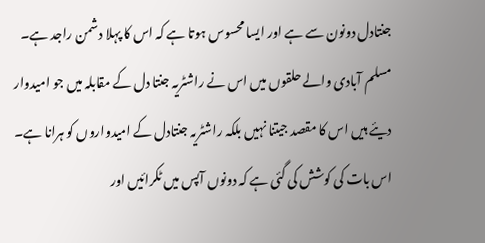جنتادل دونون سے ہے اور ایسا محسوس ہوتا ہے کہ اس کا پہلا دشمن راجد ہے۔ مسلم آبادی والے حلقوں میں اس نے راشٹریہ جنتا دل کے مقابلہ میں جو امیدوار دیئے ہیں اس کا مقصد جیتنا نہیں بلکہ راشٹریہ جنتادل کے امیدواروں کو ہرانا ہے۔ اس بات کی کوشش کی گئی ہے کہ دونوں آپس میں ٹکرائیں اور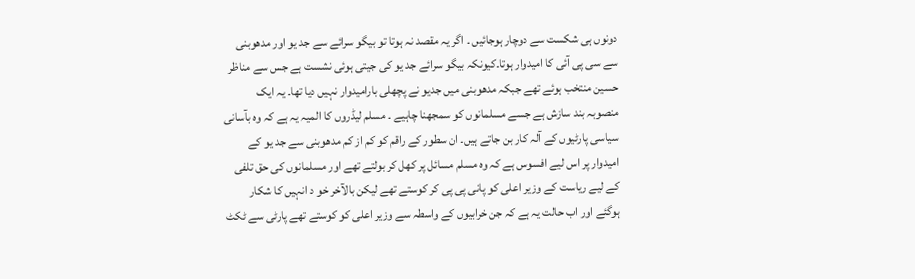دونوں ہی شکست سے دوچار ہوجائیں ۔ اگر یہ مقصد نہ ہوتا تو بیگو سرائے سے جد یو اور مدھوبنی سے سی پی آئی کا امیدوار ہوتا۔کیونکہ بیگو سرائے جد یو کی جیتی ہوئی نشست ہے جس سے مناظر حسین منتخب ہوئے تھے جبکہ مدھوبنی میں جدیو نے پچھلی بارامیدوار نہیں دیا تھا۔ یہ ایک منصوبہ بند سازش ہے جسے مسلمانوں کو سمجھنا چاہیے ۔ مسلم لیڈروں کا المیہ یہ ہے کہ وہ بآسانی سیاسی پارٹیوں کے آلہ کار بن جاتے ہیں۔ ان سطور کے راقم کو کم از کم مدھوبنی سے جد یو کے امیدوار پر اس لیے افسوس ہے کہ وہ مسلم مسائل پر کھل کر بولتے تھے اور مسلمانوں کی حق تلفی کے لیے ریاست کے وزیر اعلی کو پانی پی پی کر کوستے تھے لیکن بالآخر خو د انہیں کا شکار ہوگئے اور اب حالت یہ ہے کہ جن خرابیوں کے واسطہ سے وزیر اعلی کو کوستے تھے پارٹی سے ٹکٹ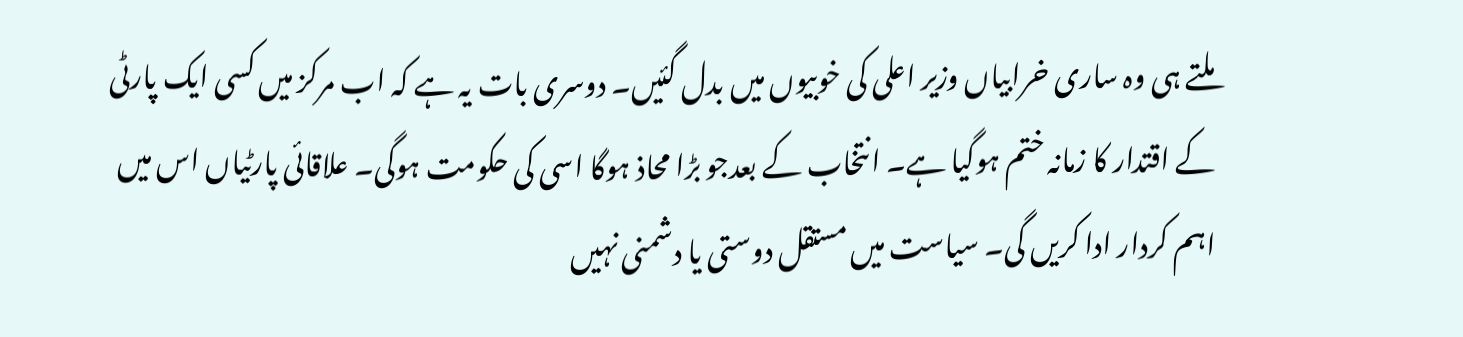ملتے ہی وہ ساری خرابیاں وزیر اعلی کی خوبیوں میں بدل گئیں۔ دوسری بات یہ ہے کہ اب مرکز میں کسی ایک پارٹی کے اقتدار کا زمانہ ختم ہوگیا ہے۔ انتخاب کے بعدجو بڑا محاذ ہوگا اسی کی حکومت ہوگی۔ علاقائی پارٹیاں اس میں اہم کردار ادا کریں گی۔ سیاست میں مستقل دوستی یا دشمنی نہیں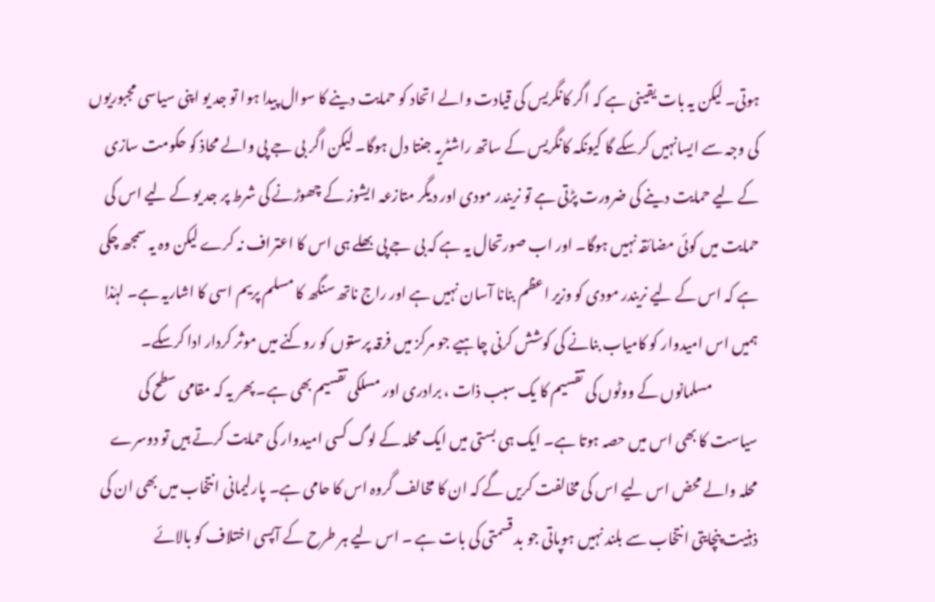ہوتی۔ لیکن یہ بات یقینی ہے کہ اگر کانگریس کی قیادت والے اتحاد کو حمایت دینے کا سوال پیدا ہوا تو جد یو اپنی سیاسی مجبوریوں کی وجہ سے ایسانہیں کرسکے گا کیونکہ کانگریس کے ساتھ راشٹریہ جنتا دل ہوگا۔ لیکن اگر بی جے پی والے محاذ کو حکومت سازی کے لیے حمایت دینے کی ضرورت پڑتی ہے تو نریندر مودی اور دیگر متازعہ ایشوز کے چھوڑنے کی شرط پر جد یو کے لیے اس کی حمایت میں کوئی مضائقہ نہیں ہوگا۔ اور اب صورتحال یہ ہے کہ بی جے پی بھلے ہی اس کا اعتراف نہ کرے لیکن وہ یہ سمجھ چکی ہے کہ اس کے لیے نریندر مودی کو وزیر اعظم بنانا آسان نہیں ہے اور راج ناتھ سنگھ کا مسلم پریم اسی کا اشاریہ ہے۔ لہٰذا ہمیں اس امیدوار کو کامیاب بنانے کی کوشش کرنی چاہیے جو مرکز میں فرقہ پرستوں کو روکنے میں موثر کردار ادا کرسکے۔
                مسلمانوں کے ووٹوں کی تقسیم کا یک سبب ذات ، برادری اور مسلکی تقسیم بھی ہے۔ پھر یہ کہ مقامی سطح کی سیاست کا بھی اس میں حصہ ہوتا ہے۔ ایک ہی بستی میں ایک محلہ کے لوگ کسی امیدوار کی حمایت کرتے ہیں تو دوسرے محلہ والے محض اس لیے اس کی مخالفت کریں گے کہ ان کا مخالف گروہ اس کا حامی ہے۔ پارلیمانی انتخاب میں بھی ان کی ذہنیت پنچایتی انتخاب سے بلند نہیں ہوپاتی جو بد قسمتی کی بات ہے ۔ اس لیے ہر طرح کے آپسی اختلاف کو بالائے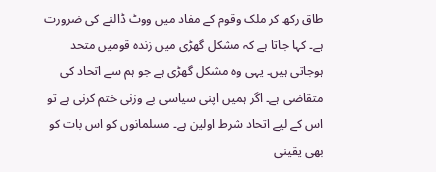طاق رکھ کر ملک وقوم کے مفاد میں ووٹ ڈالنے کی ضرورت ہے۔ کہا جاتا ہے کہ مشکل گھڑی میں زندہ قومیں متحد ہوجاتی ہیں۔ یہی وہ مشکل گھڑی ہے جو ہم سے اتحاد کی متقاضی ہے۔ اگر ہمیں اپنی سیاسی بے وزنی ختم کرنی ہے تو اس کے لیے اتحاد شرط اولین ہے۔ مسلمانوں کو اس بات کو بھی یقینی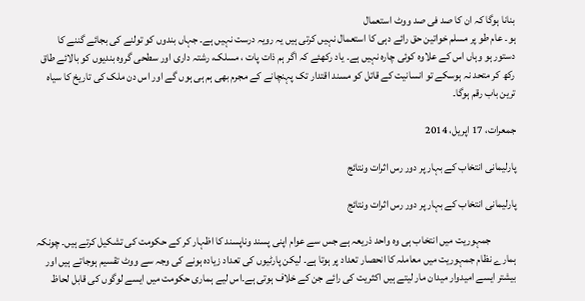بنانا ہوگا کہ ان کا صد فی صد ووٹ استعمال
ہو۔ عام طو پر مسلم خواتین حق رائے دہی کا استعمال نہیں کرتی ہیں یہ رویہ درست نہیں ہے۔ جہاں بندوں کو تولنے کی بجائے گننے کا دستور ہو وہاں اس کے علاوہ کوئی چارہ نہیں ہے۔ یاد رکھئے کہ اگر ہم ذات پات ، مسلک، رشتہ داری اور سطحی گروہ بندیوں کو بالائے طاق رکھ کر متحد نہ ہوسکے تو انسانیت کے قاتل کو مسند اقتدار تک پہنچانے کے مجرم بھی ہم ہی ہوں گے اور اس دن ملک کی تاریخ کا سیاہ ترین باب رقم ہوگا۔

جمعرات، 17 اپریل، 2014

پارلیمانی انتخاب کے بہار پر دور رس اثرات ونتائج

پارلیمانی انتخاب کے بہار پر دور رس اثرات ونتائج

            جمہوریت میں انتخاب ہی وہ واحد ذریعہ ہے جس سے عوام اپنی پسند وناپسند کا اظہار کر کے حکومت کی تشکیل کرتے ہیں۔ چونکہ ہمارے نظام جمہوریت میں معاملہ کا انحصار تعداد پر ہوتا ہے۔ لیکن پارٹیوں کی تعداد زیادہ ہونے کی وجہ سے ووٹ تقسیم ہوجاتے ہیں اور بیشتر ایسے امیدوار میدان مار لیتے ہیں اکثریت کی رائے جن کے خلاف ہوتی ہے۔اس لیے ہماری حکومت میں ایسے لوگوں کی قابل لحاظ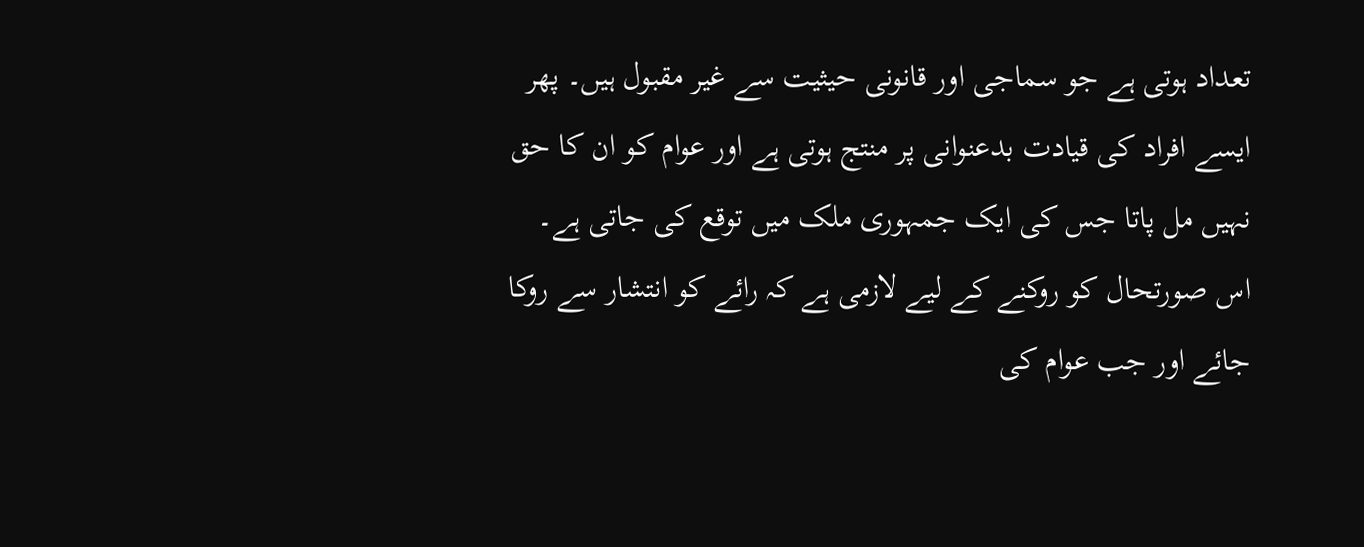تعداد ہوتی ہے جو سماجی اور قانونی حیثیت سے غیر مقبول ہیں۔ پھر ایسے افراد کی قیادت بدعنوانی پر منتج ہوتی ہے اور عوام کو ان کا حق نہیں مل پاتا جس کی ایک جمہوری ملک میں توقع کی جاتی ہے۔ اس صورتحال کو روکنے کے لیے لازمی ہے کہ رائے کو انتشار سے روکا جائے اور جب عوام کی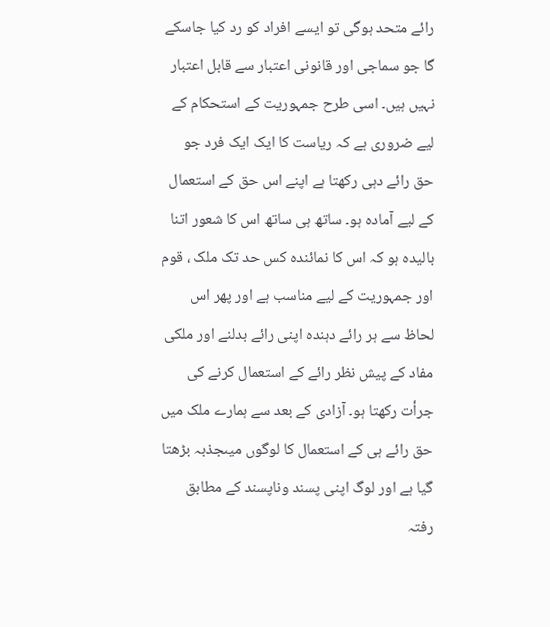رائے متحد ہوگی تو ایسے افراد کو رد کیا جاسکے گا جو سماجی اور قانونی اعتبار سے قابل اعتبار نہیں ہیں۔ اسی طرح جمہوریت کے استحکام کے لیے ضروری ہے کہ ریاست کا ایک ایک فرد جو حق رائے دہی رکھتا ہے اپنے اس حق کے استعمال کے لیے آمادہ ہو۔ ساتھ ہی ساتھ اس کا شعور اتنا بالیدہ ہو کہ اس کا نمائندہ کس حد تک ملک ، قوم اور جمہوریت کے لیے مناسب ہے اور پھر اس لحاظ سے ہر رائے دہندہ اپنی رائے بدلنے اور ملکی مفاد کے پیش نظر رائے کے استعمال کرنے کی جرأت رکھتا ہو۔ آزادی کے بعد سے ہمارے ملک میں حق رائے ہی کے استعمال کا لوگوں میںجذبہ بڑھتا گیا ہے اور لوگ اپنی پسند وناپسند کے مطابق رفتہ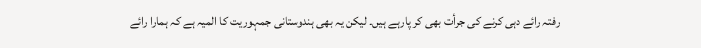رفتہ رائے دہی کرنے کی جرأت بھی کر پارہے ہیں۔ لیکن یہ بھی ہندوستانی جمہوریت کا المیہ ہے کہ ہمارا رائے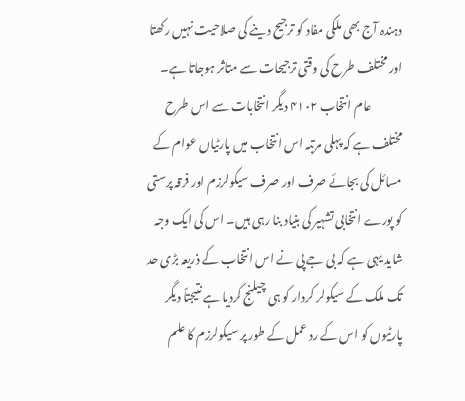دہندہ آج بھی ملکی مفاد کو ترجیح دینے کی صلاحیت نہیں رکھتا اور مختلف طرح کی وقتی ترجیحات سے متاثر ہوجاتا ہے۔
             عام انتخاب ۴۱۰۲ دیگر انتخابات سے اس طرح مختلف ہے کہ پہلی مرتبہ اس انتخاب میں پارٹیاں عوام کے مسائل کی بجائے صرف اور صرف سیکولرزم اور فرقہ پرستی کو پورے انتخابی تشہیر کی بنیاد بنا رہی ہیں۔ اس کی ایک وجہ شاید یہی ہے کہ بی جے پی نے اس انتخاب کے ذریعہ بڑی حد تک ملک کے سیکولر کردار کو ہی چیلنج کردیا ہے نتیجتاً دیگر پارٹیوں کو اس کے رد عمل کے طور پر سیکولرزم کا علم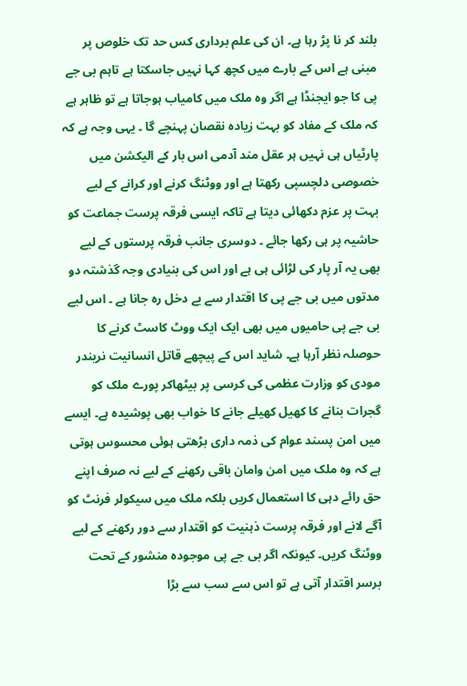بلند کر نا پڑ رہا ہے۔ ان کی علم برداری کس حد تک خلوص پر مبنی ہے اس کے بارے میں کچھ کہا نہیں جاسکتا ہے تاہم بی جے پی کا جو ایجنڈا ہے اگر وہ ملک میں کامیاب ہوجاتا ہے تو ظاہر ہے کہ ملک کے مفاد کو بہت زیادہ نقصان پہنچے گا ۔ یہی وجہ ہے کہ پارٹیاں ہی نہیں ہر عقل مند آدمی اس بار کے الیکشن میں خصوصی دلچسپی رکھتا ہے اور ووٹنگ کرنے اور کرانے کے لیے بہت پر عزم دکھائی دیتا ہے تاکہ ایسی فرقہ پرست جماعت کو حاشیہ پر ہی رکھا جائے ۔ دوسری جانب فرقہ پرستوں کے لیے بھی یہ آر پار کی لڑائی ہی ہے اور اس کی بنیادی وجہ گذشتہ دو مدتوں میں بی جے پی کا اقتدار سے بے دخل رہ جانا ہے ۔ اس لیے بی جے پی حامیوں میں بھی ایک ایک ووٹ کاسٹ کرنے کا حوصلہ نظر آرہا ہے۔ شاید اس کے پیچھے قاتل انسانیت نریندر مودی کو وزارت عظمی کی کرسی پر بیٹھاکر پورے ملک کو گجرات بنانے کا کھیل کھیلے جانے کا خواب بھی پوشیدہ ہے۔ ایسے میں امن پسند عوام کی ذمہ داری بڑھتی ہوئی محسوس ہوتی ہے کہ وہ ملک میں امن وامان باقی رکھنے کے لیے نہ صرف اپنے حق رائے دہی کا استعمال کریں بلکہ ملک میں سیکولر فرنٹ کو آگے لانے اور فرقہ پرست ذہنیت کو اقتدار سے دور رکھنے کے لیے ووٹنگ کریں۔ کیونکہ اگر بی جے پی موجودہ منشور کے تحت برسر اقتدار آتی ہے تو اس سے سب سے بڑا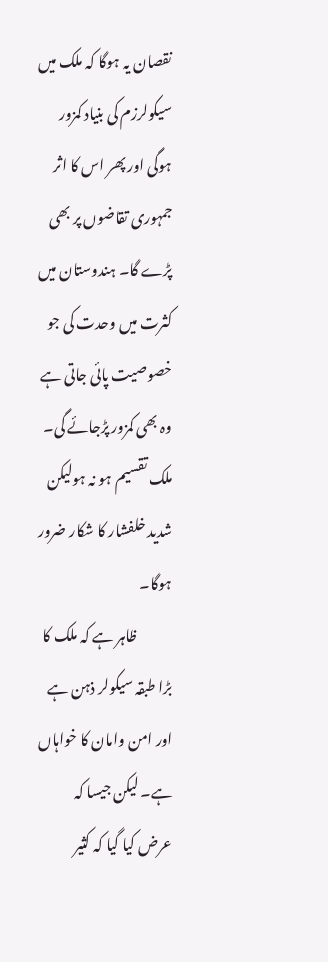نقصان یہ ہوگا کہ ملک میں سیکولرزم کی بنیاد کمزور ہوگی اور پھر اس کا اثر جمہوری تقاضوں پر بھی پڑے گا۔ ہندوستان میں کثرت میں وحدت کی جو خصوصیت پائی جاتی ہے وہ بھی کمزور پڑجائے گی۔ ملک تقسیم ہو نہ ہولیکن شدید خلفشار کا شکار ضرور ہوگا۔
            ظاہر ہے کہ ملک کا بڑا طبقہ سیکولر ذہن ہے اور امن وامان کا خواہاں ہے۔ لیکن جیسا کہ عرض کیا گیا کہ کثیر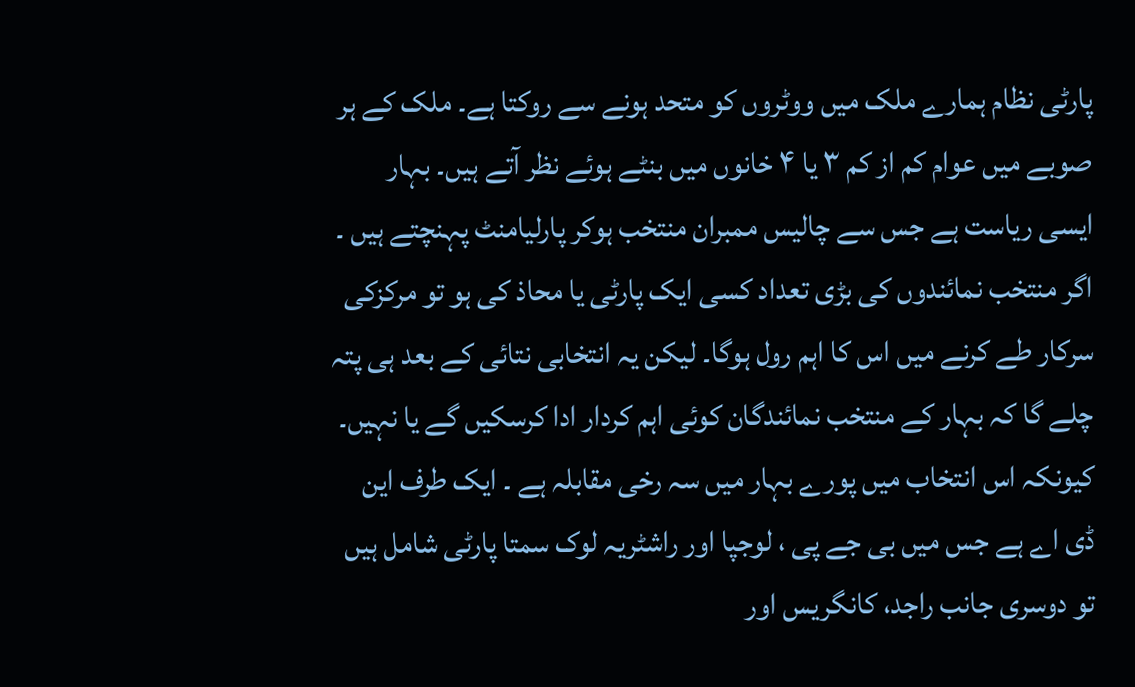پارٹی نظام ہمارے ملک میں ووٹروں کو متحد ہونے سے روکتا ہے۔ ملک کے ہر صوبے میں عوام کم از کم ۳ یا ۴ خانوں میں بنٹے ہوئے نظر آتے ہیں۔ بہار ایسی ریاست ہے جس سے چالیس ممبران منتخب ہوکر پارلیامنٹ پہنچتے ہیں ۔ اگر منتخب نمائندوں کی بڑی تعداد کسی ایک پارٹی یا محاذ کی ہو تو مرکزکی سرکار طے کرنے میں اس کا اہم رول ہوگا۔ لیکن یہ انتخابی نتائی کے بعد ہی پتہ چلے گا کہ بہار کے منتخب نمائندگان کوئی اہم کردار ادا کرسکیں گے یا نہیں۔ کیونکہ اس انتخاب میں پورے بہار میں سہ رخی مقابلہ ہے ۔ ایک طرف این ڈی اے ہے جس میں بی جے پی ، لوجپا اور راشٹریہ لوک سمتا پارٹی شامل ہیں تو دوسری جانب راجد، کانگریس اور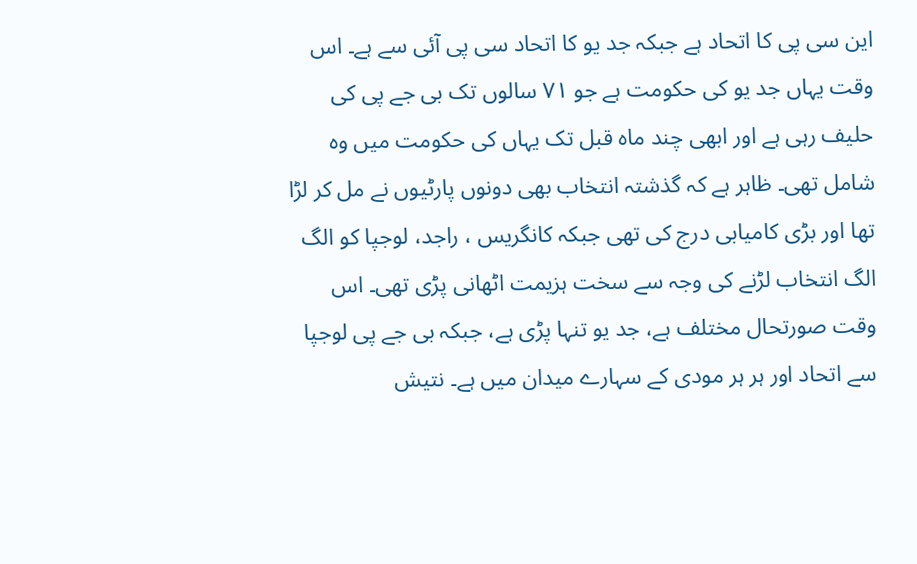این سی پی کا اتحاد ہے جبکہ جد یو کا اتحاد سی پی آئی سے ہے۔ اس وقت یہاں جد یو کی حکومت ہے جو ۷۱ سالوں تک بی جے پی کی حلیف رہی ہے اور ابھی چند ماہ قبل تک یہاں کی حکومت میں وہ شامل تھی۔ ظاہر ہے کہ گذشتہ انتخاب بھی دونوں پارٹیوں نے مل کر لڑا تھا اور بڑی کامیابی درج کی تھی جبکہ کانگریس ، راجد، لوجپا کو الگ الگ انتخاب لڑنے کی وجہ سے سخت ہزیمت اٹھانی پڑی تھی۔ اس وقت صورتحال مختلف ہے، جد یو تنہا پڑی ہے، جبکہ بی جے پی لوجپا سے اتحاد اور ہر ہر مودی کے سہارے میدان میں ہے۔ نتیش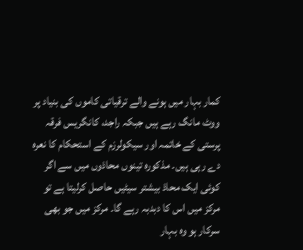کمار بہار میں ہونے والے ترقیاتی کاموں کی بنیاد پر ووٹ مانگ رہے ہیں جبکہ راجد، کانگریس فرقہ پرستی کے خاتمہ اور سیکولرزم کے استحکام کا نعرہ دے رہی ہیں۔ مذکورہ تینوں محاذوں میں سے اگر کوئی ایک محاذ بیشتر سیٹیں حاصل کرلیتا ہے تو مرکز میں اس کا دبدبہ رہے گا۔ مرکز میں جو بھی سرکار ہو وہ بہار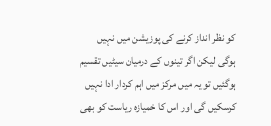کو نظر انداز کرنے کی پوزیشن میں نہیں ہوگی لیکن اگر تینوں کے درمیان سیٹیں تقسیم ہوگئیں تو یہ میں مرکز میں اہم کردار ادا نہیں کرسکیں گی اور اس کا خمیازہ ریاست کو بھی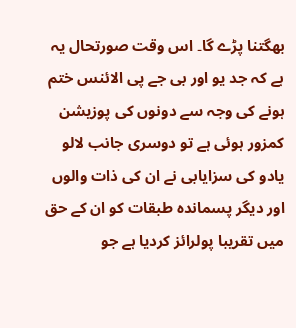بھگتنا پڑے گا۔ اس وقت صورتحال یہ ہے کہ جد یو اور بی جے پی الائنس ختم ہونے کی وجہ سے دونوں کی پوزیشن کمزور ہوئی ہے تو دوسری جانب لالو یادو کی سزایابی نے ان کی ذات والوں اور دیگر پسماندہ طبقات کو ان کے حق میں تقریبا پولرائز کردیا ہے جو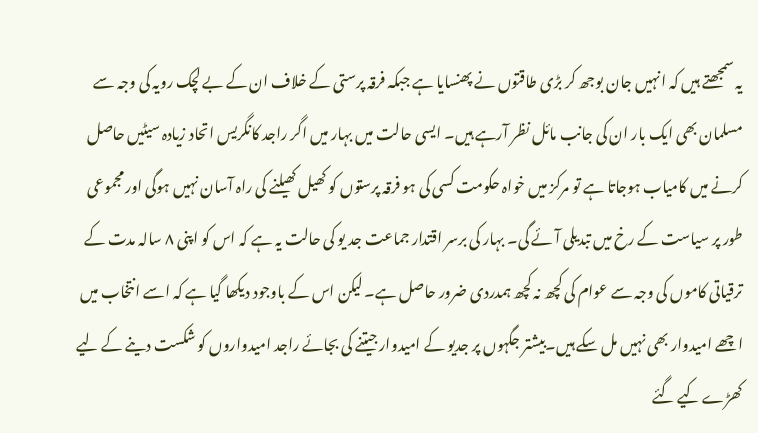یہ سمجھتے ہیں کہ انہیں جان بوجھ کر بڑی طاقتوں نے پھنسایا ہے جبکہ فرقہ پرستی کے خلاف ان کے بے لچک رویہ کی وجہ سے مسلمان بھی ایک بار ان کی جانب مائل نظر آرہے ہیں۔ ایسی حالت میں بہار میں اگر راجد کانگریس اتحاد زیادہ سیٹیں حاصل کرنے میں کامیاب ہوجاتا ہے تو مرکز میں خواہ حکومت کسی کی ہو فرقہ پرستوں کو کھیل کھیلنے کی راہ آسان نہیں ہوگی اور مجموعی طور پر سیاست کے رخ میں تبدیلی آئے گی۔ بہار کی برسر اقتدار جماعت جد یو کی حالت یہ ہے کہ اس کو اپنی ۸ سالہ مدت کے ترقیاتی کاموں کی وجہ سے عوام کی کچھ نہ کچھ ہمدردی ضرور حاصل ہے۔ لیکن اس کے باوجود دیکھا گیا ہے کہ اسے انتخاب میں اچھے امیدوار بھی نہیں مل سکے ہیں۔بیشتر جگہوں پر جدیو کے امیدوار جیتنے کی بجائے راجد امیدواروں کو شکست دینے کے لیے کھڑے کیے گئے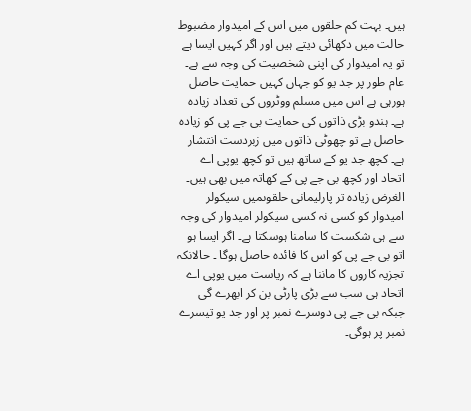ہیں۔ بہت کم حلقوں میں اس کے امیدوار مضبوط حالت میں دکھائی دیتے ہیں اور اگر کہیں ایسا ہے تو یہ امیدوار کی اپنی شخصیت کی وجہ سے ہے۔ عام طور پر جد یو کو جہاں کہیں حمایت حاصل ہورہی ہے اس میں مسلم ووٹروں کی تعداد زیادہ ہے۔ ہندو بڑی ذاتوں کی حمایت بی جے پی کو زیادہ حاصل ہے تو چھوٹی ذاتوں میں زبردست انتشار ہے۔ کچھ جد یو کے ساتھ ہیں تو کچھ یوپی اے اتحاد اور کچھ بی جے پی کے کھاتہ میں بھی ہیں۔ الغرض زیادہ تر پارلیمانی حلقوںمیں سیکولر امیدوار کو کسی نہ کسی سیکولر امیدوار کی وجہ سے ہی شکست کا سامنا ہوسکتا ہے۔ اگر ایسا ہو اتو بی جے پی کو اس کا فائدہ حاصل ہوگا ۔ حالانکہ تجزیہ کاروں کا ماننا ہے کہ ریاست میں یوپی اے اتحاد ہی سب سے بڑی پارٹی بن کر ابھرے گی جبکہ بی جے پی دوسرے نمبر پر اور جد یو تیسرے نمبر پر ہوگی۔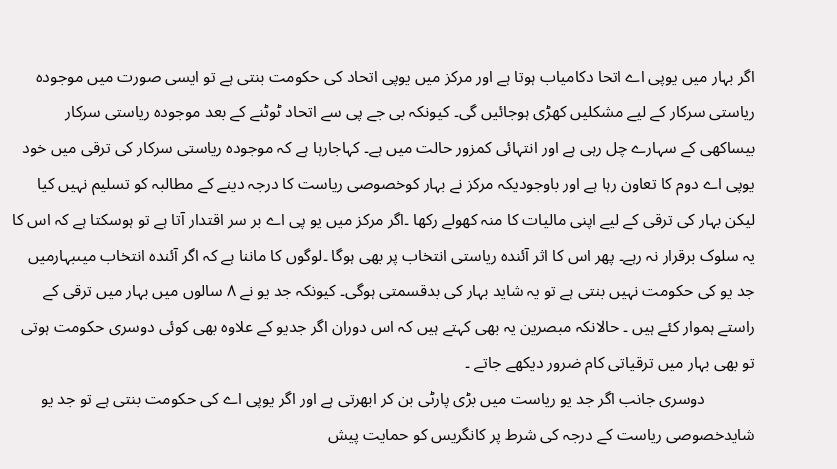اگر بہار میں یوپی اے اتحا دکامیاب ہوتا ہے اور مرکز میں یوپی اتحاد کی حکومت بنتی ہے تو ایسی صورت میں موجودہ ریاستی سرکار کے لیے مشکلیں کھڑی ہوجائیں گی۔ کیونکہ بی جے پی سے اتحاد ٹوٹنے کے بعد موجودہ ریاستی سرکار بیساکھی کے سہارے چل رہی ہے اور انتہائی کمزور حالت میں ہے۔ کہاجارہا ہے کہ موجودہ ریاستی سرکار کی ترقی میں خود یوپی اے دوم کا تعاون رہا ہے اور باوجودیکہ مرکز نے بہار کوخصوصی ریاست کا درجہ دینے کے مطالبہ کو تسلیم نہیں کیا لیکن بہار کی ترقی کے لیے اپنی مالیات کا منہ کھولے رکھا ۔اگر مرکز میں یو پی اے بر سر اقتدار آتا ہے تو ہوسکتا ہے کہ اس کا یہ سلوک برقرار نہ رہے۔ پھر اس کا اثر آئندہ ریاستی انتخاب پر بھی ہوگا ۔لوگوں کا ماننا ہے کہ اگر آئندہ انتخاب میںبہارمیں جد یو کی حکومت نہیں بنتی ہے تو یہ شاید بہار کی بدقسمتی ہوگی۔ کیونکہ جد یو نے ۸ سالوں میں بہار میں ترقی کے راستے ہموار کئے ہیں ۔ حالانکہ مبصرین یہ بھی کہتے ہیں کہ اس دوران اگر جدیو کے علاوہ بھی کوئی دوسری حکومت ہوتی تو بھی بہار میں ترقیاتی کام ضرور دیکھے جاتے ۔
            دوسری جانب اگر جد یو ریاست میں بڑی پارٹی بن کر ابھرتی ہے اور اگر یوپی اے کی حکومت بنتی ہے تو جد یو شایدخصوصی ریاست کے درجہ کی شرط پر کانگریس کو حمایت پیش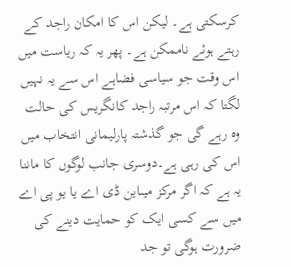کرسکتی ہے۔ لیکن اس کا امکان راجد کے رہتے ہوئے ناممکن ہے۔ پھر یہ کہ ریاست میں اس وقت جو سیاسی فضاہے اس سے یہ نہیں لگتا کہ اس مرتبہ راجد کانگریس کی حالت وہ رہے گی جو گذشتہ پارلیمانی انتخاب میں اس کی رہی ہے۔دوسری جانب لوگوں کا ماننا یہ ہے کہ اگر مرکز میںاین ڈی اے یا یو پی اے میں سے کسی ایک کو حمایت دینے کی ضرورت ہوگی تو جد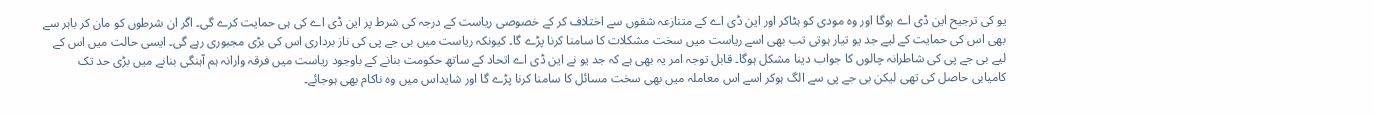یو کی ترجیح این ڈی اے ہوگا اور وہ مودی کو ہٹاکر اور این ڈی اے کے متنازعہ شقوں سے اختلاف کر کے خصوصی ریاست کے درجہ کی شرط پر این ڈی اے کی ہی حمایت کرے گی۔ اگر ان شرطوں کو مان کر باہر سے بھی اس کی حمایت کے لیے جد یو تیار ہوتی تب بھی اسے ریاست میں سخت مشکلات کا سامنا کرنا پڑے گا۔ کیونکہ ریاست میں بی جے پی کی ناز برداری اس کی بڑی مجبوری رہے گی۔ ایسی حالت میں اس کے لیے بی جے پی کی شاطرانہ چالوں کا جواب دینا مشکل ہوگا۔ قابل توجہ امر یہ بھی ہے کہ جد یو نے این ڈی اے اتحاد کے ساتھ حکومت بنانے کے باوجود ریاست میں فرقہ وارانہ ہم آہنگی بنانے میں بڑی حد تک کامیابی حاصل کی تھی لیکن بی جے پی سے الگ ہوکر اسے اس معاملہ میں بھی سخت مسائل کا سامنا کرنا پڑے گا اور شایداس میں وہ ناکام بھی ہوجائے۔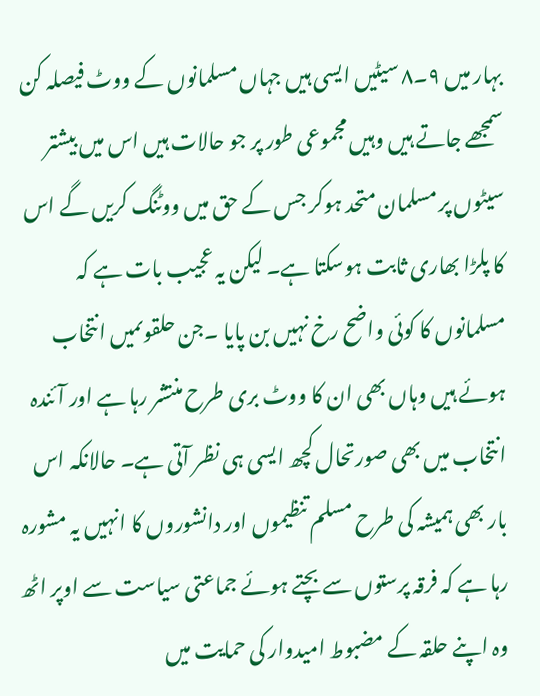بہار میں ۹۔۸ سیٹیں ایسی ہیں جہاں مسلمانوں کے ووٹ فیصلہ کن سمجھے جاتے ہیں وہیں مجموعی طور پر جو حالات ہیں اس میں بیشتر سیٹوں پر مسلمان متحد ہوکر جس کے حق میں ووٹنگ کریں گے اس کا پلڑا بھاری ثابت ہوسکتا ہے۔ لیکن یہ عجیب بات ہے کہ مسلمانوں کا کوئی واضح رخ نہیں بن پایا ۔جن حلقوںمیں انتخاب ہوئے ہیں وہاں بھی ان کا ووٹ بری طرح منتشر رہا ہے اور آئندہ انتخاب میں بھی صورتحال کچھ ایسی ہی نظر آتی ہے۔ حالانکہ اس بار بھی ہمیشہ کی طرح مسلم تنظیموں اور دانشوروں کا انہیں یہ مشورہ رہا ہے کہ فرقہ پرستوں سے بچتے ہوئے جماعتی سیاست سے اوپر اٹھ وہ اپنے حلقہ کے مضبوط امیدوار کی حمایت میں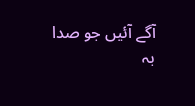آگے آئیں جو صدا بہ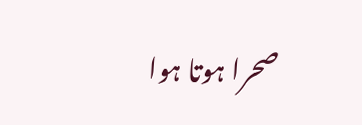صحرا ہوتا ہوا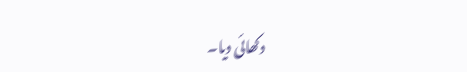دکھائی دیا۔